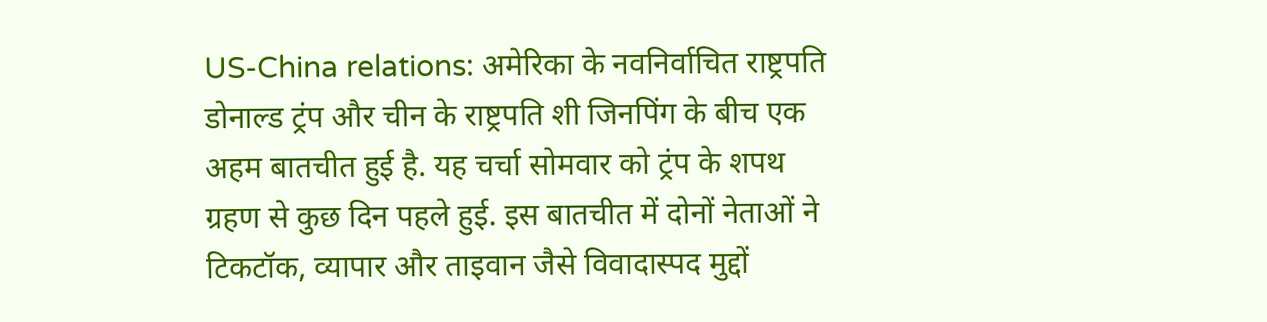US-China relations: अमेरिका के नवनिर्वाचित राष्ट्रपति डोनाल्ड ट्रंप और चीन के राष्ट्रपति शी जिनपिंग के बीच एक अहम बातचीत हुई है. यह चर्चा सोमवार को ट्रंप के शपथ ग्रहण से कुछ दिन पहले हुई. इस बातचीत में दोनों नेताओं ने टिकटॉक, व्यापार और ताइवान जैसे विवादास्पद मुद्दों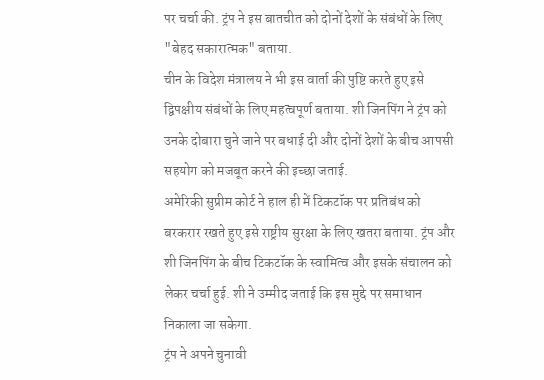पर चर्चा की. ट्रंप ने इस बातचीत को दोनों देशों के संबंधों के लिए "बेहद सकारात्मक" बताया.
चीन के विदेश मंत्रालय ने भी इस वार्ता की पुष्टि करते हुए इसे द्विपक्षीय संबंधों के लिए महत्वपूर्ण बताया. शी जिनपिंग ने ट्रंप को उनके दोबारा चुने जाने पर बधाई दी और दोनों देशों के बीच आपसी सहयोग को मजबूत करने की इच्छा जताई.
अमेरिकी सुप्रीम कोर्ट ने हाल ही में टिकटॉक पर प्रतिबंध को बरकरार रखते हुए इसे राष्ट्रीय सुरक्षा के लिए खतरा बताया. ट्रंप और शी जिनपिंग के बीच टिकटॉक के स्वामित्व और इसके संचालन को लेकर चर्चा हुई. शी ने उम्मीद जताई कि इस मुद्दे पर समाधान निकाला जा सकेगा.
ट्रंप ने अपने चुनावी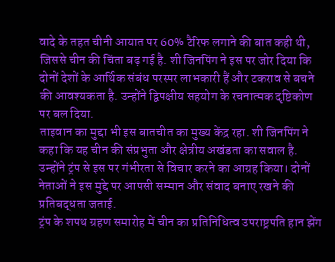वादे के तहत चीनी आयात पर 60% टैरिफ लगाने की बात कही थी, जिससे चीन की चिंता बढ़ गई है. शी जिनपिंग ने इस पर जोर दिया कि दोनों देशों के आर्थिक संबंध परस्पर लाभकारी हैं और टकराव से बचने की आवश्यकता है. उन्होंने द्विपक्षीय सहयोग के रचनात्मक दृष्टिकोण पर बल दिया.
ताइवान का मुद्दा भी इस बातचीत का मुख्य केंद्र रहा. शी जिनपिंग ने कहा कि यह चीन की संप्रभुता और क्षेत्रीय अखंडता का सवाल है. उन्होंने ट्रंप से इस पर गंभीरता से विचार करने का आग्रह किया। दोनों नेताओं ने इस मुद्दे पर आपसी सम्मान और संवाद बनाए रखने की प्रतिबद्धता जताई.
ट्रंप के शपथ ग्रहण समारोह में चीन का प्रतिनिधित्व उपराष्ट्रपति हान झेंग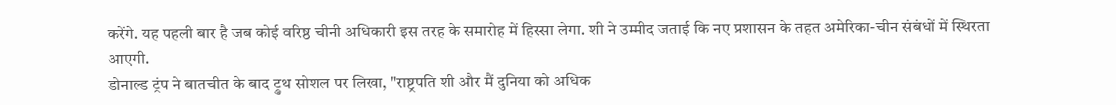करेंगे. यह पहली बार है जब कोई वरिष्ठ चीनी अधिकारी इस तरह के समारोह में हिस्सा लेगा. शी ने उम्मीद जताई कि नए प्रशासन के तहत अमेरिका-चीन संबंधों में स्थिरता आएगी.
डोनाल्ड ट्रंप ने बातचीत के बाद ट्रुथ सोशल पर लिखा, "राष्ट्रपति शी और मैं दुनिया को अधिक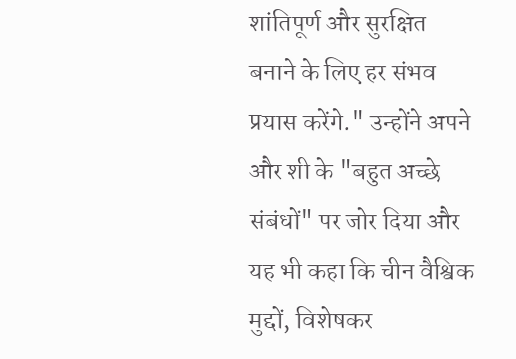शांतिपूर्ण और सुरक्षित बनाने के लिए हर संभव प्रयास करेंगे." उन्होंने अपने और शी के "बहुत अच्छे संबंधों" पर जोर दिया और यह भी कहा कि चीन वैश्विक मुद्दों, विशेषकर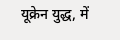यूक्रेन युद्ध, में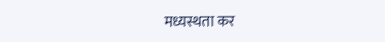मध्यस्थता कर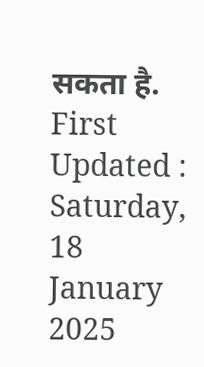सकता है. First Updated : Saturday, 18 January 2025